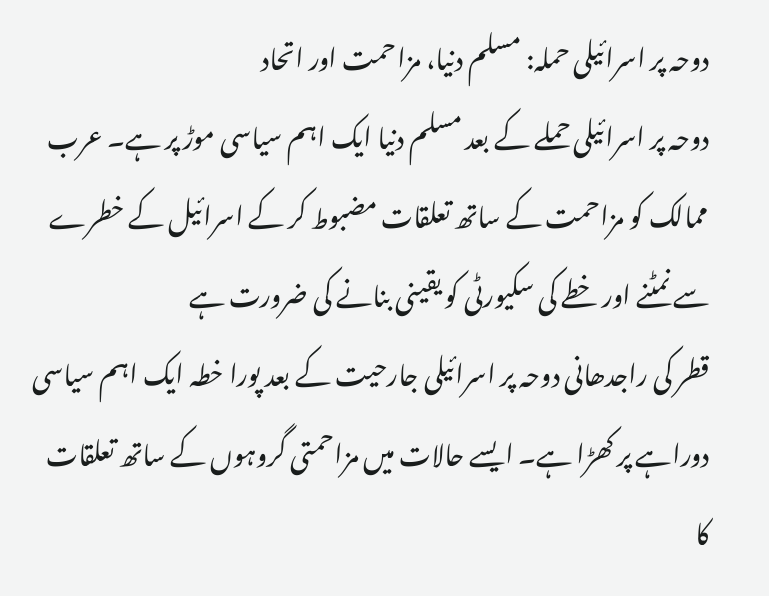دوحہ پر اسرائیلی حملہ: مسلم دنیا، مزاحمت اور اتحاد
دوحہ پر اسرائیلی حملے کے بعد مسلم دنیا ایک اہم سیاسی موڑ پر ہے۔ عرب ممالک کو مزاحمت کے ساتھ تعلقات مضبوط کر کے اسرائیل کے خطرے سے نمٹنے اور خطے کی سکیورٹی کو یقینی بنانے کی ضرورت ہے
قطر کی راجدھانی دوحہ پر اسرائیلی جارحیت کے بعد پورا خطہ ایک اہم سیاسی دوراہے پر کھڑا ہے۔ ایسے حالات میں مزاحمتی گروہوں کے ساتھ تعلقات کا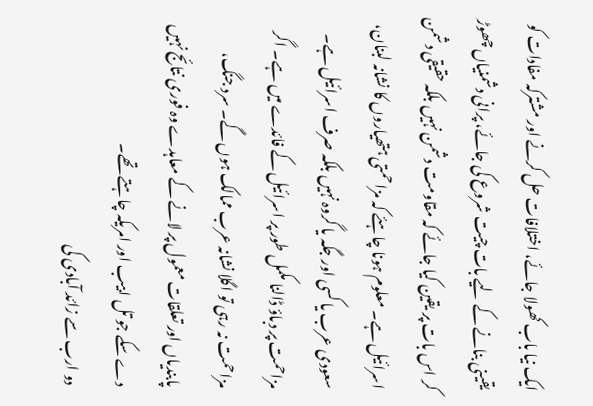ایک نیا باب کھولا جائے، اختلافات حل کرنے اور مشترکہ مفادات کو یقینی بنانے کے لیے بات چیت شروع کی جائے، پرانی دشمنیاں چھوڑ کر اس بات پر یقین کیا جائے کہ مقاومت دشمن نہیں بلکہ حقیقی دشمن اسرائیل ہے۔ معلوم ہونا چاہئے کہ مزاحمتی ہتھیاروں کا نشانہ لبنان، سعودی عرب یا کسی اور جگہ یا گروہ نہیں بلکہ صرف اسرائیل ہے۔ مزاحمت پر دباؤ ڈالنا مکمل طور پر اسرائیل کے فائدے میں ہے۔ اگر مزاحمت نہ رہی تو اگلا نشانہ عرب ممالک ہوں گے۔ سرد جنگ، پابندیاں اور تعلقات معمول پر لانے کے معاہدے وہ فوری نتائج نہیں دے سکے جو تل ابیب اور امریکہ چاہتے تھے۔
دو ارب سے زائد آبادی کی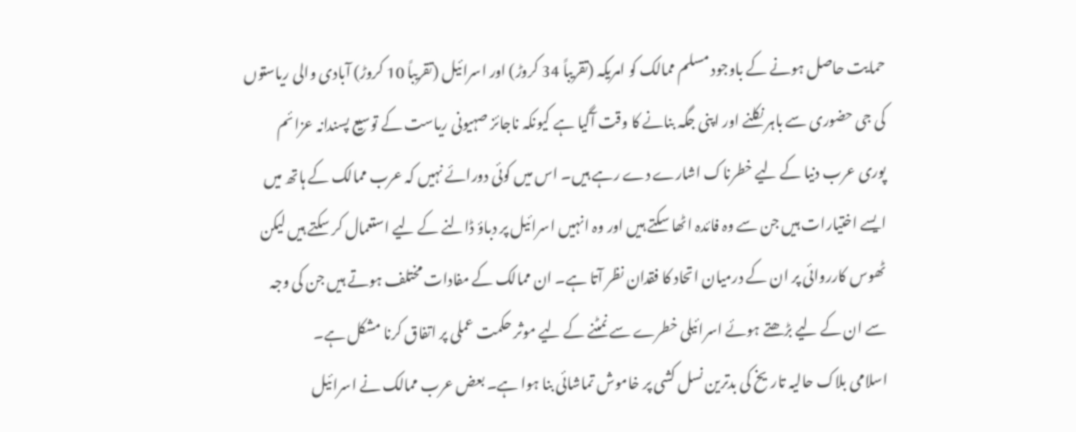حمایت حاصل ہونے کے باوجود مسلم ممالک کو امریکہ (تقریباً 34 کروڑ) اور اسرائیل (تقریباً 10 کروڑ) آبادی والی ریاستوں کی جی حضوری سے باہر نکلنے اور اپنی جگہ بنانے کا وقت آگیا ہے کیونکہ ناجائز صہیونی ریاست کے توسیع پسندانہ عزائم پوری عرب دنیا کے لیے خطرناک اشارے دے رہے ہیں۔ اس میں کوئی دورائے نہیں کہ عرب ممالک کے ہاتھ میں ایسے اختیارات ہیں جن سے وہ فائدہ اٹھا سکتے ہیں اور وہ انہیں اسرائیل پر دباؤ ڈالنے کے لیے استعمال کر سکتے ہیں لیکن ٹھوس کارروائی پر ان کے درمیان اتحاد کا فقدان نظر آتا ہے۔ ان ممالک کے مفادات مختلف ہوتے ہیں جن کی وجہ سے ان کے لیے بڑھتے ہوئے اسرائیلی خطرے سے نمٹنے کے لیے موثر حکمت عملی پر اتفاق کرنا مشکل ہے۔
اسلامی بلاک حالیہ تاریخ کی بدترین نسل کشی پر خاموش تماشائی بنا ہوا ہے۔ بعض عرب ممالک نے اسرائیل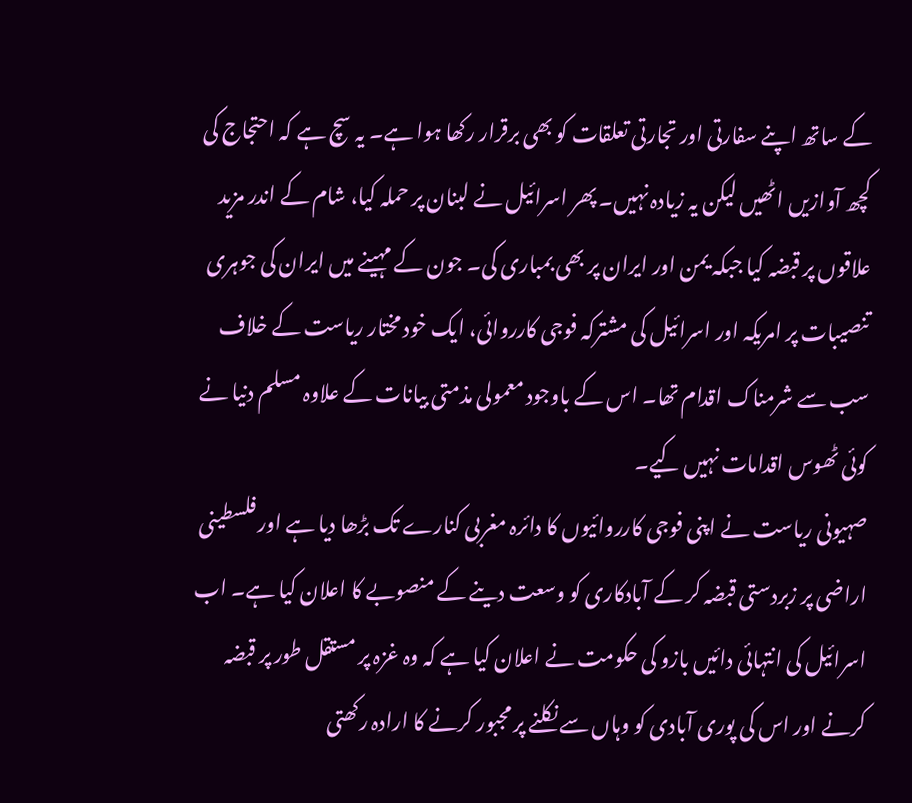کے ساتھ اپنے سفارتی اور تجارتی تعلقات کو بھی برقرار رکھا ہوا ہے۔ یہ سچ ہے کہ احتجاج کی کچھ آوازیں اٹھیں لیکن یہ زیادہ نہیں۔ پھر اسرائیل نے لبنان پر حملہ کیا، شام کے اندر مزید علاقوں پر قبضہ کیا جبکہ یمن اور ایران پر بھی بمباری کی۔ جون کے مہینے میں ایران کی جوہری تنصیبات پر امریکہ اور اسرائیل کی مشترکہ فوجی کارروائی، ایک خود مختار ریاست کے خلاف سب سے شرمناک اقدام تھا۔ اس کے باوجود معمولی مذمتی بیانات کے علاوہ مسلم دنیا نے کوئی ٹھوس اقدامات نہیں کیے۔
صہیونی ریاست نے اپنی فوجی کارروائیوں کا دائرہ مغربی کنارے تک بڑھا دیا ہے اور فلسطینی اراضی پر زبردستی قبضہ کر کے آبادکاری کو وسعت دینے کے منصوبے کا اعلان کیا ہے۔ اب اسرائیل کی انتہائی دائیں بازو کی حکومت نے اعلان کیا ہے کہ وہ غزہ پر مستقل طور پر قبضہ کرنے اور اس کی پوری آبادی کو وہاں سے نکلنے پر مجبور کرنے کا ارادہ رکھتی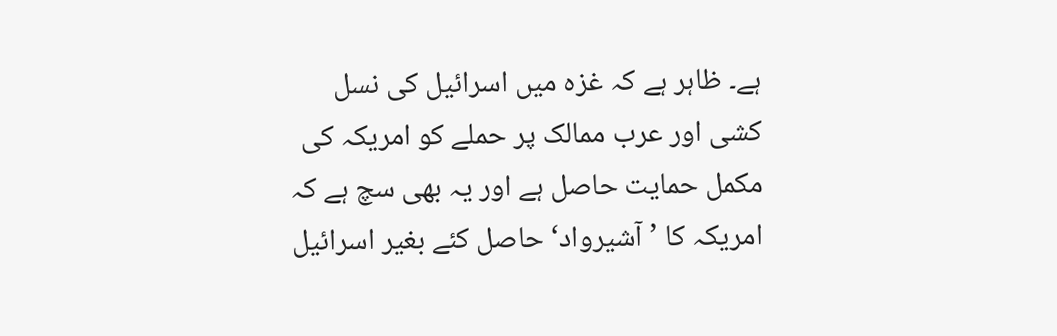ہے۔ ظاہر ہے کہ غزہ میں اسرائیل کی نسل کشی اور عرب ممالک پر حملے کو امریکہ کی مکمل حمایت حاصل ہے اور یہ بھی سچ ہے کہ امریکہ کا ’آشیرواد‘ حاصل کئے بغیر اسرائیل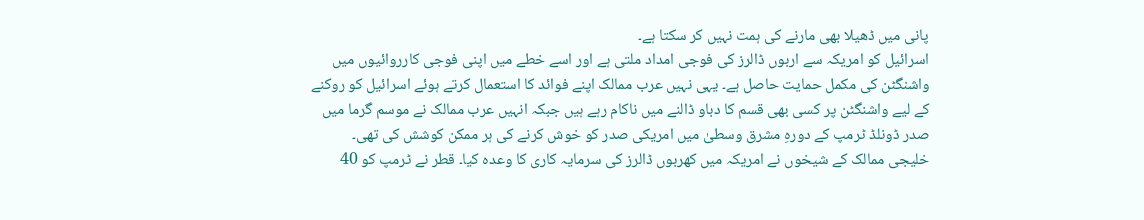پانی میں ڈھیلا بھی مارنے کی ہمت نہیں کر سکتا ہے۔
اسرائیل کو امریکہ سے اربوں ڈالرز کی فوجی امداد ملتی ہے اور اسے خطے میں اپنی فوجی کارروائیوں میں واشنگٹن کی مکمل حمایت حاصل ہے۔ یہی نہیں عرب ممالک اپنے فوائد کا استعمال کرتے ہوئے اسرائیل کو روکنے کے لیے واشنگٹن پر کسی بھی قسم کا دباو ڈالنے میں ناکام رہے ہیں جبکہ انہیں عرب ممالک نے موسم گرما میں صدر ڈونلڈ ٹرمپ کے دورہِ مشرق وسطیٰ میں امریکی صدر کو خوش کرنے کی ہر ممکن کوشش کی تھی۔ خلیجی ممالک کے شیخوں نے امریکہ میں کھربوں ڈالرز کی سرمایہ کاری کا وعدہ کیا۔ قطر نے ٹرمپ کو 40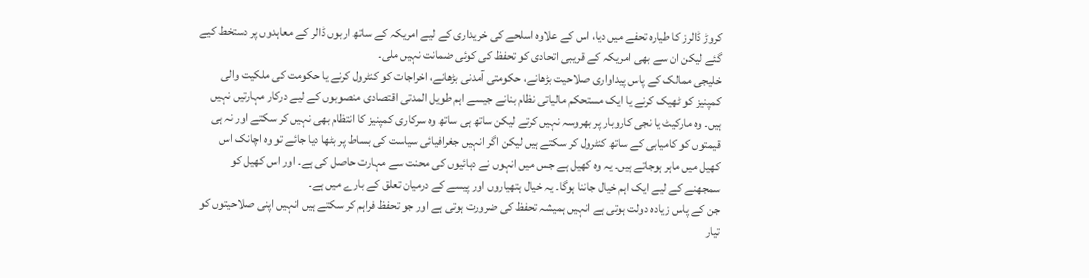کروڑ ڈالرز کا طیارہ تحفے میں دیا، اس کے علاوہ اسلحے کی خریداری کے لیے امریکہ کے ساتھ اربوں ڈالر کے معاہدوں پر دستخط کیے گئے لیکن ان سے بھی امریکہ کے قریبی اتحادی کو تحفظ کی کوئی ضمانت نہیں ملی۔
خلیجی ممالک کے پاس پیداواری صلاحیت بڑھانے، حکومتی آمدنی بڑھانے، اخراجات کو کنٹرول کرنے یا حکومت کی ملکیت والی کمپنیز کو ٹھیک کرنے یا ایک مستحکم مالیاتی نظام بنانے جیسے اہم طویل المدتی اقتصادی منصوبوں کے لیے درکار مہارتیں نہیں ہیں۔ وہ مارکیٹ یا نجی کاروبار پر بھروسہ نہیں کرتے لیکن ساتھ ہی ساتھ وہ سرکاری کمپنیز کا انتظام بھی نہیں کر سکتے اور نہ ہی قیمتوں کو کامیابی کے ساتھ کنٹرول کر سکتے ہیں لیکن اگر انہیں جغرافیائی سیاست کی بساط پر بٹھا دیا جائے تو وہ اچانک اس کھیل میں ماہر ہوجاتے ہیں۔ یہ وہ کھیل ہے جس میں انہوں نے دہائیوں کی محنت سے مہارت حاصل کی ہے۔ اور اس کھیل کو سمجھنے کے لیے ایک اہم خیال جاننا ہوگا۔ یہ خیال ہتھیاروں اور پیسے کے درمیان تعلق کے بارے میں ہے۔
جن کے پاس زیادہ دولت ہوتی ہے انہیں ہمیشہ تحفظ کی ضرورت ہوتی ہے اور جو تحفظ فراہم کر سکتے ہیں انہیں اپنی صلاحیتوں کو تیار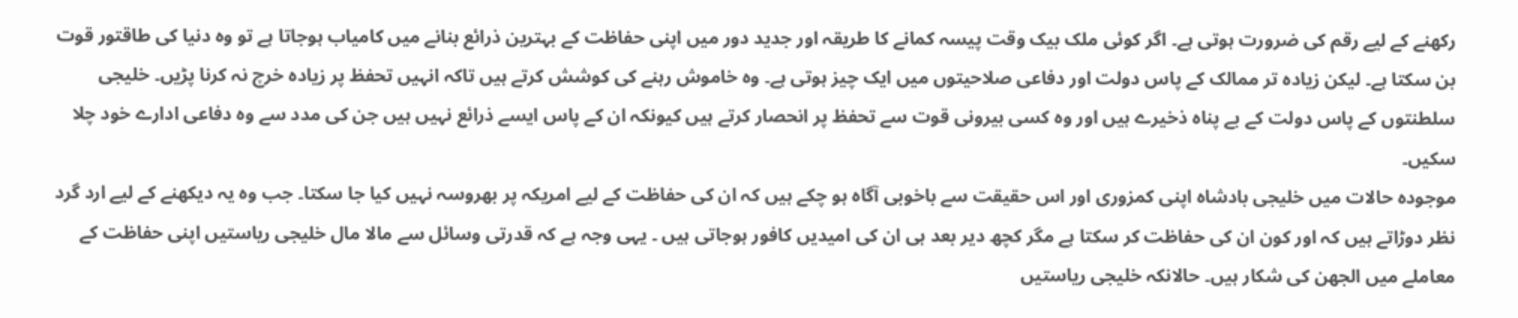رکھنے کے لیے رقم کی ضرورت ہوتی ہے۔ اگر کوئی ملک بیک وقت پیسہ کمانے کا طریقہ اور جدید دور میں اپنی حفاظت کے بہترین ذرائع بنانے میں کامیاب ہوجاتا ہے تو وہ دنیا کی طاقتور قوت بن سکتا ہے۔ لیکن زیادہ تر ممالک کے پاس دولت اور دفاعی صلاحیتوں میں ایک چیز ہوتی ہے۔ وہ خاموش رہنے کی کوشش کرتے ہیں تاکہ انہیں تحفظ پر زیادہ خرچ نہ کرنا پڑیں۔ خلیجی سلطنتوں کے پاس دولت کے بے پناہ ذخیرے ہیں اور وہ کسی بیرونی قوت سے تحفظ پر انحصار کرتے ہیں کیونکہ ان کے پاس ایسے ذرائع نہیں ہیں جن کی مدد سے وہ دفاعی ادارے خود چلا سکیں۔
موجودہ حالات میں خلیجی بادشاہ اپنی کمزوری اور اس حقیقت سے باخوبی آگاہ ہو چکے ہیں کہ ان کی حفاظت کے لیے امریکہ پر بھروسہ نہیں کیا جا سکتا۔ جب وہ یہ دیکھنے کے لیے ارد گرد نظر دوڑاتے ہیں کہ اور کون ان کی حفاظت کر سکتا ہے مگر کچھ دیر بعد ہی ان کی امیدیں کافور ہوجاتی ہیں ۔ یہی وجہ ہے کہ قدرتی وسائل سے مالا مال خلیجی ریاستیں اپنی حفاظت کے معاملے میں الجھن کی شکار ہیں۔ حالانکہ خلیجی ریاستیں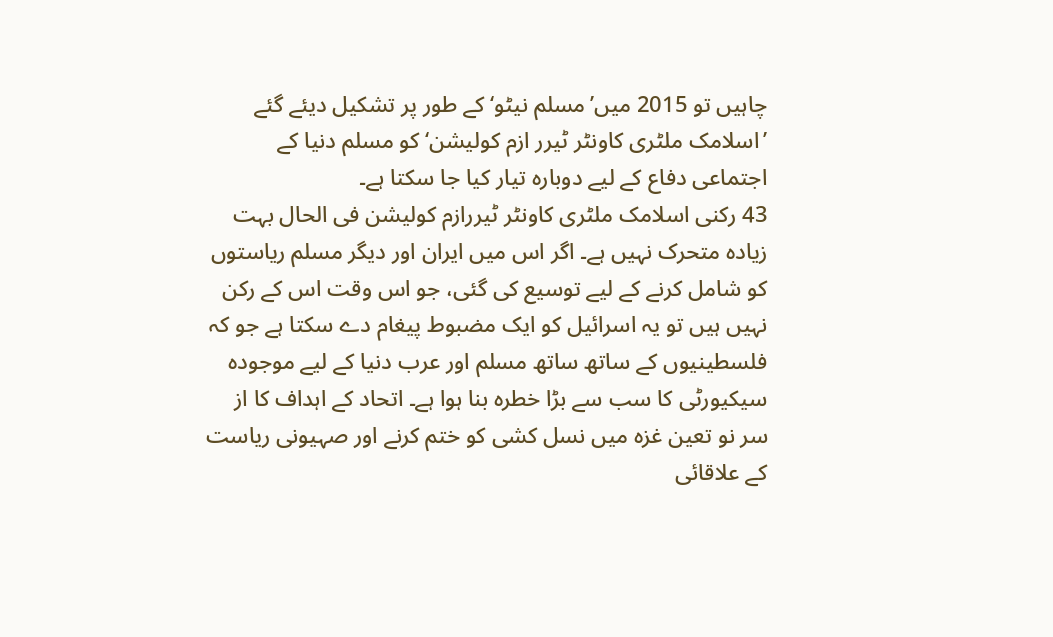چاہیں تو 2015 میں’مسلم نیٹو‘ کے طور پر تشکیل دیئے گئے ’اسلامک ملٹری کاونٹر ٹیرر ازم کولیشن‘ کو مسلم دنیا کے اجتماعی دفاع کے لیے دوبارہ تیار کیا جا سکتا ہے۔
43 رکنی اسلامک ملٹری کاونٹر ٹیررازم کولیشن فی الحال بہت زیادہ متحرک نہیں ہے۔ اگر اس میں ایران اور دیگر مسلم ریاستوں کو شامل کرنے کے لیے توسیع کی گئی، جو اس وقت اس کے رکن نہیں ہیں تو یہ اسرائیل کو ایک مضبوط پیغام دے سکتا ہے جو کہ فلسطینیوں کے ساتھ ساتھ مسلم اور عرب دنیا کے لیے موجودہ سیکیورٹی کا سب سے بڑا خطرہ بنا ہوا ہے۔ اتحاد کے اہداف کا از سر نو تعین غزہ میں نسل کشی کو ختم کرنے اور صہیونی ریاست کے علاقائی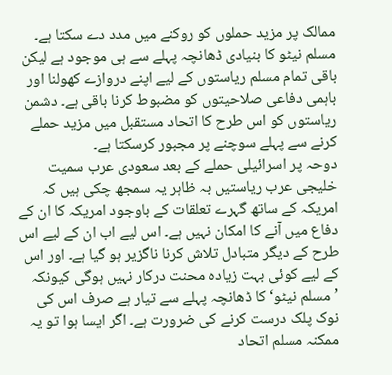ممالک پر مزید حملوں کو روکنے میں مدد دے سکتا ہے۔ مسلم نیٹو کا بنیادی ڈھانچہ پہلے سے ہی موجود ہے لیکن باقی تمام مسلم ریاستوں کے لیے اپنے دروازے کھولنا اور باہمی دفاعی صلاحیتوں کو مضبوط کرنا باقی ہے۔ دشمن ریاستوں کو اس طرح کا اتحاد مستقبل میں مزید حملے کرنے سے پہلے سوچنے پر مجبور کرسکتا ہے۔
دوحہ پر اسرائیلی حملے کے بعد سعودی عرب سمیت خلیجی عرب ریاستیں بہ ظاہر یہ سمجھ چکی ہیں کہ امریکہ کے ساتھ گہرے تعلقات کے باوجود امریکہ کا ان کے دفاع میں آنے کا امکان نہیں ہے۔ اس لیے اب ان کے لیے اس طرح کے دیگر متبادل تلاش کرنا ناگزیر ہو گیا ہے۔ اور اس کے لیے کوئی بہت زیادہ محنت درکار نہیں ہوگی کیونکہ ’مسلم نیٹو‘ کا ڈھانچہ پہلے سے تیار ہے صرف اس کی نوک پلک درست کرنے کی ضرورت ہے۔ اگر ایسا ہوا تو یہ ممکنہ مسلم اتحاد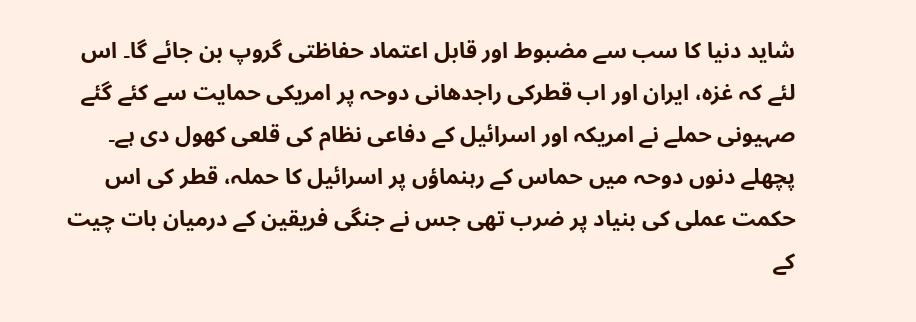شاید دنیا کا سب سے مضبوط اور قابل اعتماد حفاظتی گروپ بن جائے گا۔ اس لئے کہ غزہ، ایران اور اب قطرکی راجدھانی دوحہ پر امریکی حمایت سے کئے گئے صہیونی حملے نے امریکہ اور اسرائیل کے دفاعی نظام کی قلعی کھول دی ہے۔
پچھلے دنوں دوحہ میں حماس کے رہنماؤں پر اسرائیل کا حملہ، قطر کی اس حکمت عملی کی بنیاد پر ضرب تھی جس نے جنگی فریقین کے درمیان بات چیت کے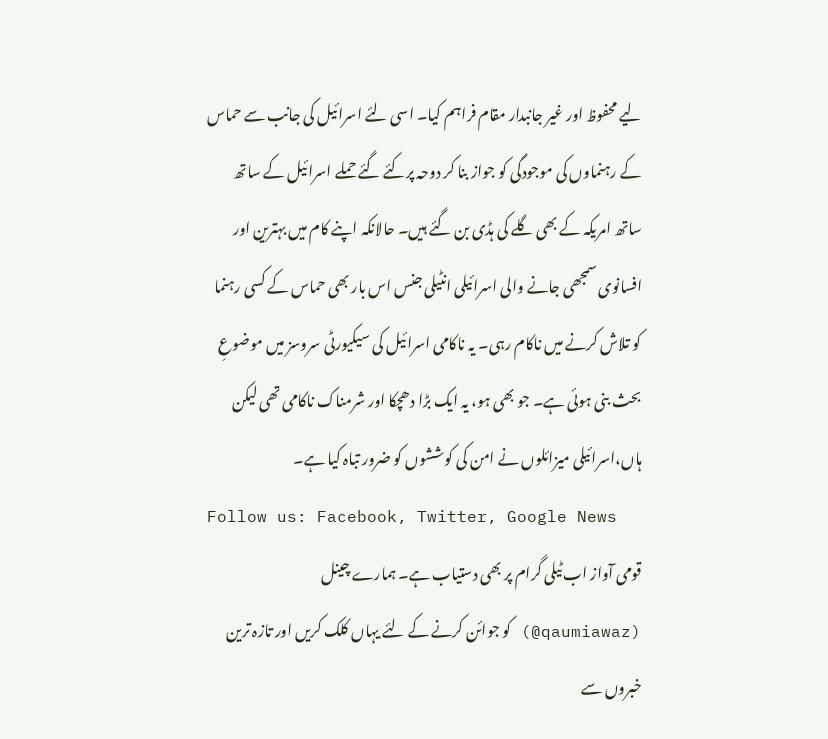لیے محفوظ اور غیر جانبدار مقام فراہم کیا۔ اسی لئے اسرائیل کی جانب سے حماس کے رہنماوں کی موجودگی کو جواز بنا کر دوحہ پرکئے گئے حملے اسرائیل کے ساتھ ساتھ امریکہ کے بھی گلے کی ہڈی بن گئے ہیں۔ حالانکہ اپنے کام میں بہترین اور افسانوی سمجھی جانے والی اسرائیلی انٹیلی جنس اس بار بھی حماس کے کسی رہنما کو تلاش کرنے میں ناکام رہی۔ یہ ناکامی اسرائیل کی سیکیورٹی سروسز میں موضوعِ بحث بنی ہوئی ہے۔ جو بھی ہو، یہ ایک بڑا دھچکا اور شرمناک ناکامی تھی لیکن ہاں،اسرائیلی میزائلوں نے امن کی کوششوں کو ضرور تباہ کیا ہے۔
Follow us: Facebook, Twitter, Google News
قومی آواز اب ٹیلی گرام پر بھی دستیاب ہے۔ ہمارے چینل (qaumiawaz@) کو جوائن کرنے کے لئے یہاں کلک کریں اور تازہ ترین خبروں سے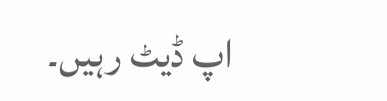اپ ڈیٹ رہیں۔